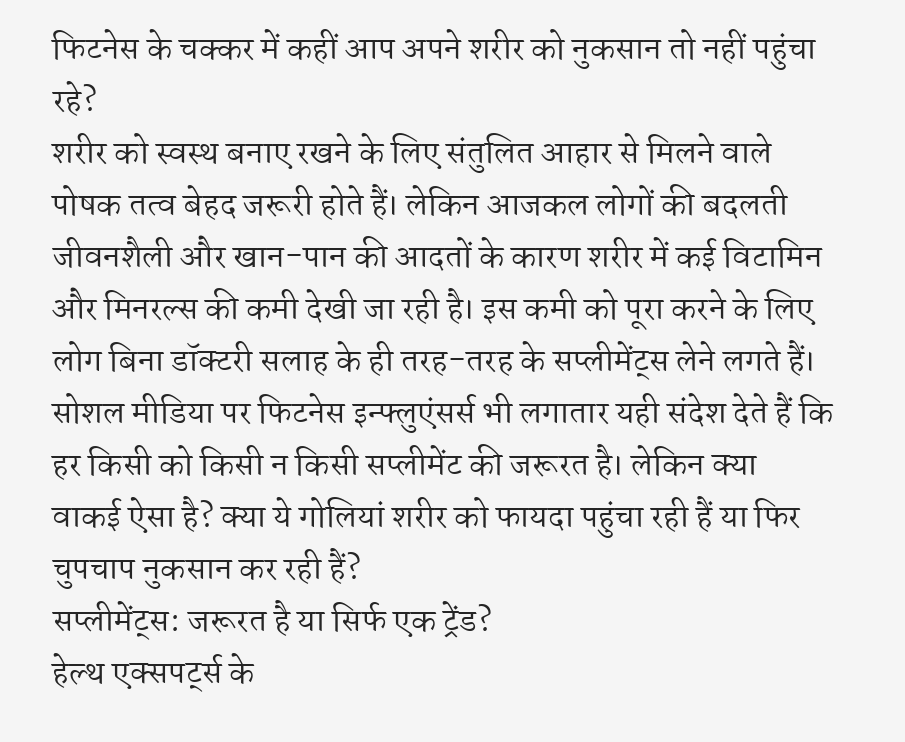फिटनेस के चक्कर में कहीं आप अपने शरीर को नुकसान तो नहीं पहुंचा रहे?
शरीर को स्वस्थ बनाए रखने के लिए संतुलित आहार से मिलने वाले पोषक तत्व बेहद जरूरी होते हैं। लेकिन आजकल लोगों की बदलती जीवनशैली और खान-पान की आदतों के कारण शरीर में कई विटामिन और मिनरल्स की कमी देखी जा रही है। इस कमी को पूरा करने के लिए लोग बिना डॉक्टरी सलाह के ही तरह-तरह के सप्लीमेंट्स लेने लगते हैं। सोशल मीडिया पर फिटनेस इन्फ्लुएंसर्स भी लगातार यही संदेश देते हैं कि हर किसी को किसी न किसी सप्लीमेंट की जरूरत है। लेकिन क्या वाकई ऐसा है? क्या ये गोलियां शरीर को फायदा पहुंचा रही हैं या फिर चुपचाप नुकसान कर रही हैं?
सप्लीमेंट्स: जरूरत है या सिर्फ एक ट्रेंड?
हेल्थ एक्सपर्ट्स के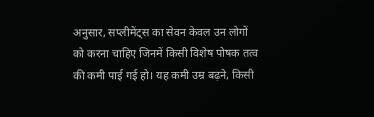अनुसार, सप्लीमेंट्स का सेवन केवल उन लोगों को करना चाहिए जिनमें किसी विशेष पोषक तत्व की कमी पाई गई हो। यह कमी उम्र बढ़ने, किसी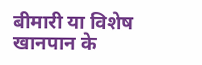बीमारी या विशेष खानपान के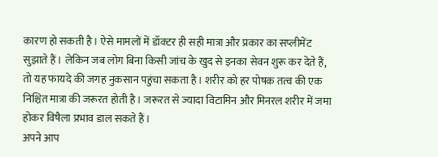कारण हो सकती है। ऐसे मामलों में डॉक्टर ही सही मात्रा और प्रकार का सप्लीमेंट सुझाते हैं। लेकिन जब लोग बिना किसी जांच के खुद से इनका सेवन शुरू कर देते हैं, तो यह फायदे की जगह नुकसान पहुंचा सकता है। शरीर को हर पोषक तत्व की एक निश्चित मात्रा की जरूरत होती है। जरूरत से ज्यादा विटामिन और मिनरल शरीर में जमा होकर विषैला प्रभाव डाल सकते हैं।
अपने आप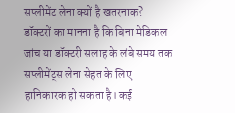सप्लीमेंट लेना क्यों है खतरनाक?
डॉक्टरों का मानना है कि बिना मेडिकल जांच या डॉक्टरी सलाह के लंबे समय तक सप्लीमेंट्स लेना सेहत के लिए हानिकारक हो सकता है। कई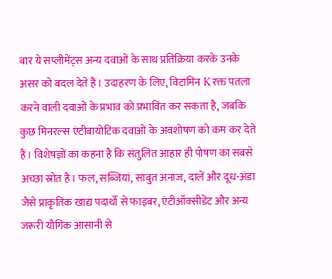बार ये सप्लीमेंट्स अन्य दवाओं के साथ प्रतिक्रिया करके उनके असर को बदल देते हैं। उदाहरण के लिए, विटामिन K रक्त पतला करने वाली दवाओं के प्रभाव को प्रभावित कर सकता है, जबकि कुछ मिनरल्स एंटीबायोटिक दवाओं के अवशोषण को कम कर देते हैं। विशेषज्ञों का कहना है कि संतुलित आहार ही पोषण का सबसे अच्छा स्रोत है। फल, सब्जियां, साबुत अनाज, दालें और दूध-अंडा जैसे प्राकृतिक खाद्य पदार्थों से फाइबर, एंटीऑक्सीडेंट और अन्य जरूरी यौगिक आसानी से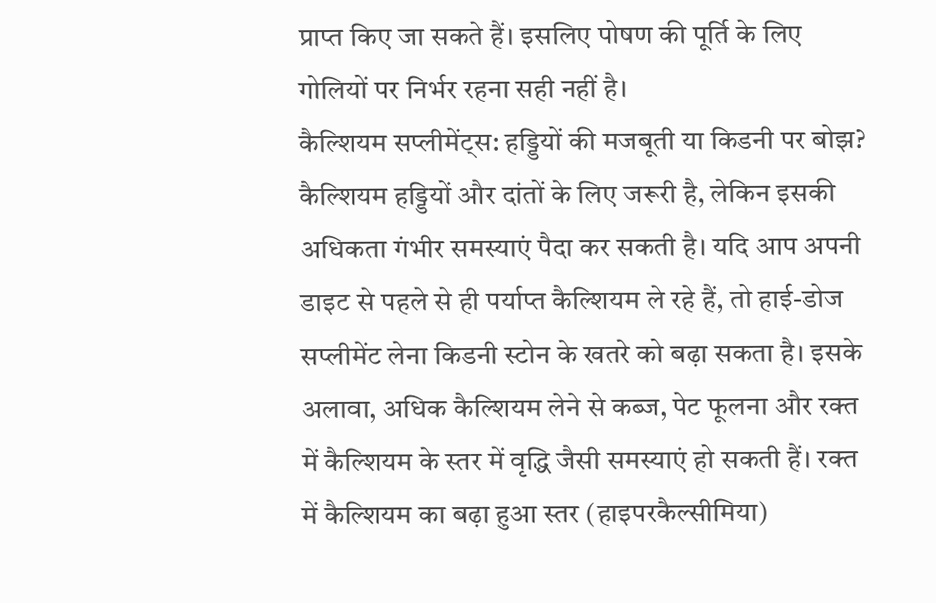प्राप्त किए जा सकते हैं। इसलिए पोषण की पूर्ति के लिए गोलियों पर निर्भर रहना सही नहीं है।
कैल्शियम सप्लीमेंट्स: हड्डियों की मजबूती या किडनी पर बोझ?
कैल्शियम हड्डियों और दांतों के लिए जरूरी है, लेकिन इसकी अधिकता गंभीर समस्याएं पैदा कर सकती है। यदि आप अपनी डाइट से पहले से ही पर्याप्त कैल्शियम ले रहे हैं, तो हाई-डोज सप्लीमेंट लेना किडनी स्टोन के खतरे को बढ़ा सकता है। इसके अलावा, अधिक कैल्शियम लेने से कब्ज, पेट फूलना और रक्त में कैल्शियम के स्तर में वृद्धि जैसी समस्याएं हो सकती हैं। रक्त में कैल्शियम का बढ़ा हुआ स्तर (हाइपरकैल्सीमिया)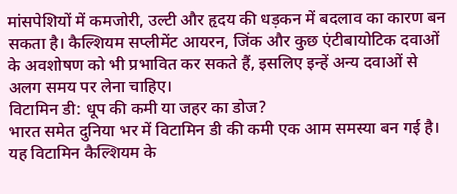मांसपेशियों में कमजोरी, उल्टी और हृदय की धड़कन में बदलाव का कारण बन सकता है। कैल्शियम सप्लीमेंट आयरन, जिंक और कुछ एंटीबायोटिक दवाओं के अवशोषण को भी प्रभावित कर सकते हैं, इसलिए इन्हें अन्य दवाओं से अलग समय पर लेना चाहिए।
विटामिन डी: धूप की कमी या जहर का डोज?
भारत समेत दुनिया भर में विटामिन डी की कमी एक आम समस्या बन गई है। यह विटामिन कैल्शियम के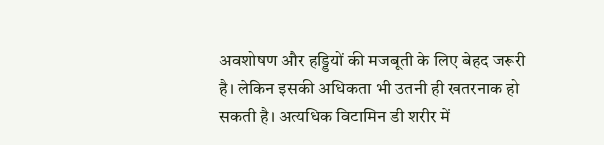अवशोषण और हड्डियों की मजबूती के लिए बेहद जरूरी है। लेकिन इसकी अधिकता भी उतनी ही खतरनाक हो सकती है। अत्यधिक विटामिन डी शरीर में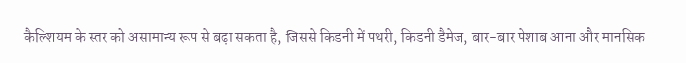कैल्शियम के स्तर को असामान्य रूप से बढ़ा सकता है, जिससे किडनी में पथरी, किडनी डैमेज, बार-बार पेशाब आना और मानसिक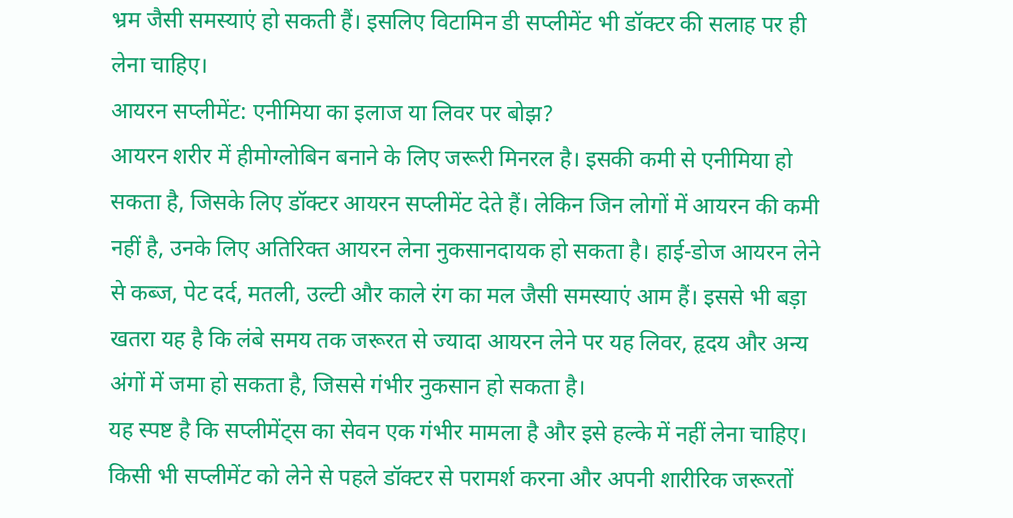भ्रम जैसी समस्याएं हो सकती हैं। इसलिए विटामिन डी सप्लीमेंट भी डॉक्टर की सलाह पर ही लेना चाहिए।
आयरन सप्लीमेंट: एनीमिया का इलाज या लिवर पर बोझ?
आयरन शरीर में हीमोग्लोबिन बनाने के लिए जरूरी मिनरल है। इसकी कमी से एनीमिया हो सकता है, जिसके लिए डॉक्टर आयरन सप्लीमेंट देते हैं। लेकिन जिन लोगों में आयरन की कमी नहीं है, उनके लिए अतिरिक्त आयरन लेना नुकसानदायक हो सकता है। हाई-डोज आयरन लेने से कब्ज, पेट दर्द, मतली, उल्टी और काले रंग का मल जैसी समस्याएं आम हैं। इससे भी बड़ा खतरा यह है कि लंबे समय तक जरूरत से ज्यादा आयरन लेने पर यह लिवर, हृदय और अन्य अंगों में जमा हो सकता है, जिससे गंभीर नुकसान हो सकता है।
यह स्पष्ट है कि सप्लीमेंट्स का सेवन एक गंभीर मामला है और इसे हल्के में नहीं लेना चाहिए। किसी भी सप्लीमेंट को लेने से पहले डॉक्टर से परामर्श करना और अपनी शारीरिक जरूरतों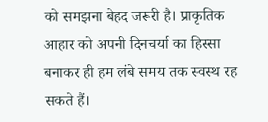को समझना बेहद जरूरी है। प्राकृतिक आहार को अपनी दिनचर्या का हिस्सा बनाकर ही हम लंबे समय तक स्वस्थ रह सकते हैं।